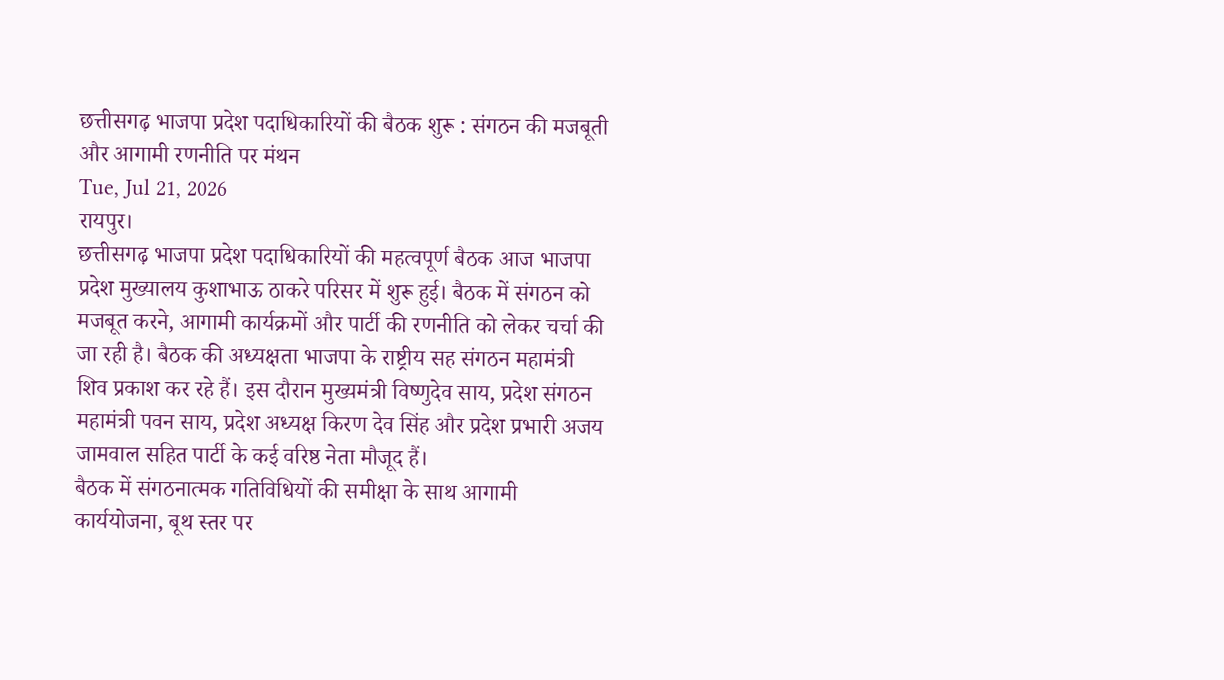छत्तीसगढ़ भाजपा प्रदेश पदाधिकारियों की बैठक शुरू : संगठन की मजबूती और आगामी रणनीति पर मंथन
Tue, Jul 21, 2026
रायपुर।
छत्तीसगढ़ भाजपा प्रदेश पदाधिकारियों की महत्वपूर्ण बैठक आज भाजपा प्रदेश मुख्यालय कुशाभाऊ ठाकरे परिसर में शुरू हुई। बैठक में संगठन को मजबूत करने, आगामी कार्यक्रमों और पार्टी की रणनीति को लेकर चर्चा की जा रही है। बैठक की अध्यक्षता भाजपा के राष्ट्रीय सह संगठन महामंत्री शिव प्रकाश कर रहे हैं। इस दौरान मुख्यमंत्री विष्णुदेव साय, प्रदेश संगठन महामंत्री पवन साय, प्रदेश अध्यक्ष किरण देव सिंह और प्रदेश प्रभारी अजय जामवाल सहित पार्टी के कई वरिष्ठ नेता मौजूद हैं।
बैठक में संगठनात्मक गतिविधियों की समीक्षा के साथ आगामी कार्ययोजना, बूथ स्तर पर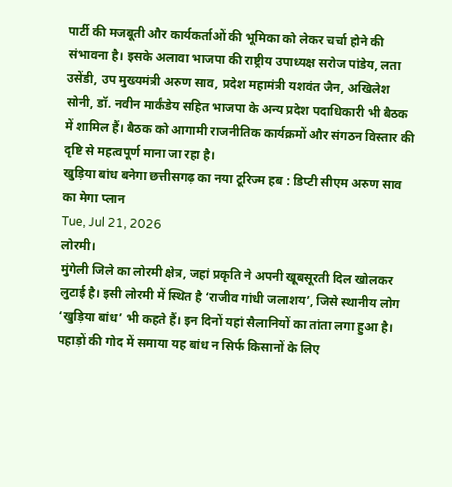पार्टी की मजबूती और कार्यकर्ताओं की भूमिका को लेकर चर्चा होने की संभावना है। इसके अलावा भाजपा की राष्ट्रीय उपाध्यक्ष सरोज पांडेय, लता उसेंडी, उप मुख्यमंत्री अरुण साव, प्रदेश महामंत्री यशवंत जैन, अखिलेश सोनी, डॉ. नवीन मार्कंडेय सहित भाजपा के अन्य प्रदेश पदाधिकारी भी बैठक में शामिल हैं। बैठक को आगामी राजनीतिक कार्यक्रमों और संगठन विस्तार की दृष्टि से महत्वपूर्ण माना जा रहा है।
खुड़िया बांध बनेगा छत्तीसगढ़ का नया टूरिज्म हब : डिप्टी सीएम अरुण साव का मेगा प्लान
Tue, Jul 21, 2026
लोरमी।
मुंगेली जिले का लोरमी क्षेत्र, जहां प्रकृति ने अपनी खूबसूरती दिल खोलकर लुटाई है। इसी लोरमी में स्थित है ‘राजीव गांधी जलाशय’, जिसे स्थानीय लोग ‘खुड़िया बांध’ भी कहते हैं। इन दिनों यहां सैलानियों का तांता लगा हुआ है। पहाड़ों की गोद में समाया यह बांध न सिर्फ किसानों के लिए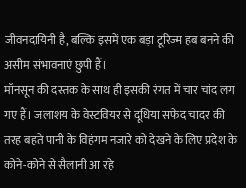जीवनदायिनी है, बल्कि इसमें एक बड़ा टूरिज्म हब बनने की असीम संभावनाएं छुपी हैं।
मॉनसून की दस्तक के साथ ही इसकी रंगत में चार चांद लग गए हैं। जलाशय के वेस्टवियर से दूधिया सफेद चादर की तरह बहते पानी के विहंगम नजारे को देखने के लिए प्रदेश के कोने-कोने से सैलानी आ रहे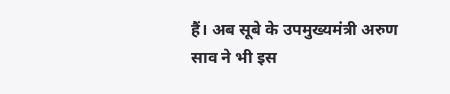हैं। अब सूबे के उपमुख्यमंत्री अरुण साव ने भी इस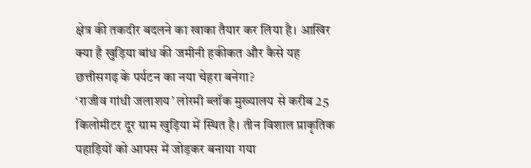क्षेत्र की तकदीर बदलने का खाका तैयार कर लिया है। आखिर क्या है खुड़िया बांध की जमीनी हकीकत और कैसे यह छत्तीसगढ़ के पर्यटन का नया चेहरा बनेगा?
‘राजीव गांधी जलाशय’ लोरमी ब्लॉक मुख्यालय से करीब 25 किलोमीटर दूर ग्राम खुड़िया में स्थित है। तीन विशाल प्राकृतिक पहाड़ियों को आपस में जोड़कर बनाया गया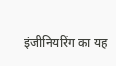इंजीनियरिंग का यह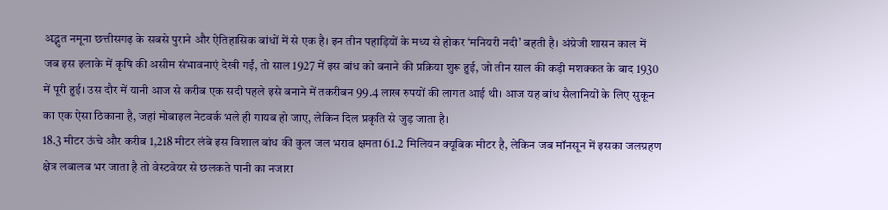अद्भुत नमूना छत्तीसगढ़ के सबसे पुराने और ऐतिहासिक बांधों में से एक है। इन तीन पहाड़ियों के मध्य से होकर ‘मनियरी नदी’ बहती है। अंग्रेजी शासन काल में जब इस इलाके में कृषि की असीम संभावनाएं देखी गईं, तो साल 1927 में इस बांध को बनाने की प्रक्रिया शुरू हुई, जो तीन साल की कड़ी मशक्कत के बाद 1930 में पूरी हुई। उस दौर में यानी आज से करीब एक सदी पहले इसे बनाने में तकरीबन 99.4 लाख रुपयों की लागत आई थी। आज यह बांध सैलानियों के लिए सुकून का एक ऐसा ठिकाना है, जहां मोबाइल नेटवर्क भले ही गायब हो जाए, लेकिन दिल प्रकृति से जुड़ जाता है।
18.3 मीटर ऊंचे और करीब 1,218 मीटर लंबे इस विशाल बांध की कुल जल भराव क्षमता 61.2 मिलियन क्यूबिक मीटर है, लेकिन जब मॉनसून में इसका जलग्रहण क्षेत्र लबालब भर जाता है तो वेस्टवेयर से छलकते पानी का नजारा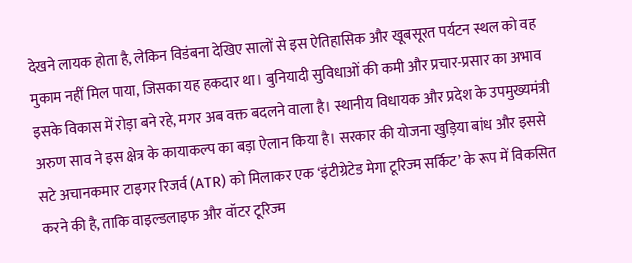देखने लायक होता है, लेकिन विडंबना देखिए सालों से इस ऐतिहासिक और खूबसूरत पर्यटन स्थल को वह मुकाम नहीं मिल पाया, जिसका यह हकदार था। बुनियादी सुविधाओं की कमी और प्रचार-प्रसार का अभाव इसके विकास में रोड़ा बने रहे, मगर अब वक्त बदलने वाला है। स्थानीय विधायक और प्रदेश के उपमुख्यमंत्री अरुण साव ने इस क्षेत्र के कायाकल्प का बड़ा ऐलान किया है। सरकार की योजना खुड़िया बांध और इससे सटे अचानकमार टाइगर रिजर्व (ATR) को मिलाकर एक ‘इंटीग्रेटेड मेगा टूरिज्म सर्किट’ के रूप में विकसित करने की है, ताकि वाइल्डलाइफ और वॉटर टूरिज्म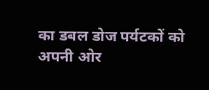का डबल डोज पर्यटकों को अपनी ओर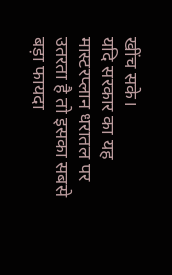खींच सके।
यदि सरकार का यह मास्टरप्लान धरातल पर उतरता है तो इसका सबसे बड़ा फायदा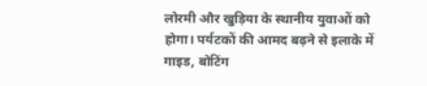लोरमी और खुड़िया के स्थानीय युवाओं को होगा। पर्यटकों की आमद बढ़ने से इलाके में गाइड, बोटिंग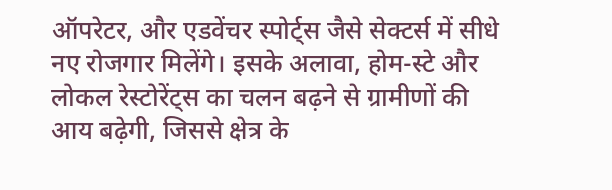ऑपरेटर, और एडवेंचर स्पोर्ट्स जैसे सेक्टर्स में सीधे नए रोजगार मिलेंगे। इसके अलावा, होम-स्टे और लोकल रेस्टोरेंट्स का चलन बढ़ने से ग्रामीणों की आय बढ़ेगी, जिससे क्षेत्र के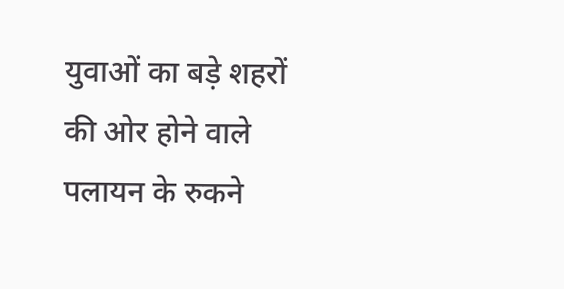युवाओं का बड़े शहरों की ओर होने वाले पलायन के रुकने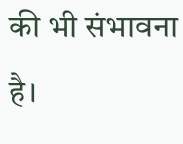की भी संभावना है।